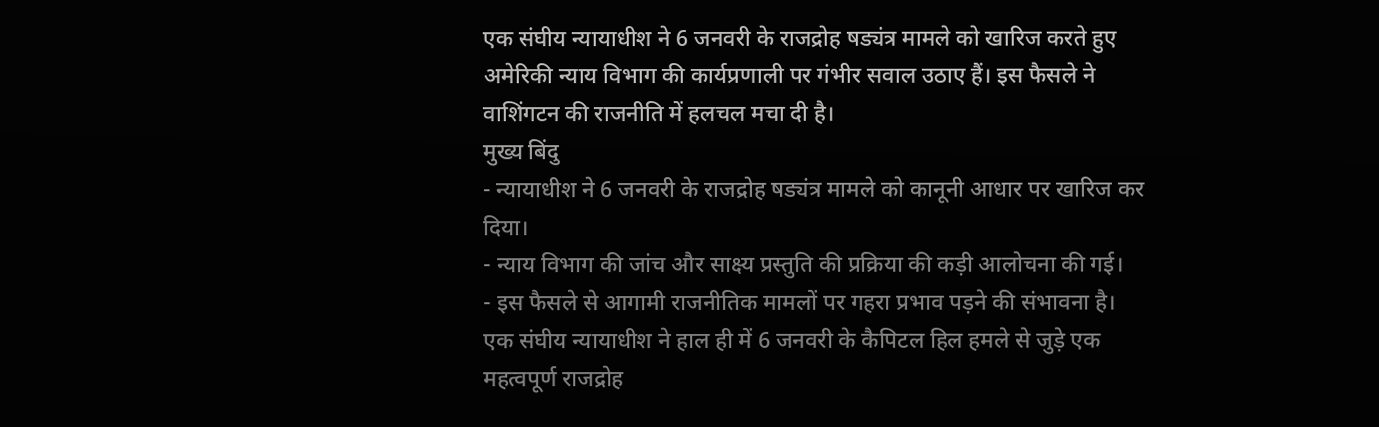एक संघीय न्यायाधीश ने 6 जनवरी के राजद्रोह षड्यंत्र मामले को खारिज करते हुए अमेरिकी न्याय विभाग की कार्यप्रणाली पर गंभीर सवाल उठाए हैं। इस फैसले ने वाशिंगटन की राजनीति में हलचल मचा दी है।
मुख्य बिंदु
- न्यायाधीश ने 6 जनवरी के राजद्रोह षड्यंत्र मामले को कानूनी आधार पर खारिज कर दिया।
- न्याय विभाग की जांच और साक्ष्य प्रस्तुति की प्रक्रिया की कड़ी आलोचना की गई।
- इस फैसले से आगामी राजनीतिक मामलों पर गहरा प्रभाव पड़ने की संभावना है।
एक संघीय न्यायाधीश ने हाल ही में 6 जनवरी के कैपिटल हिल हमले से जुड़े एक महत्वपूर्ण राजद्रोह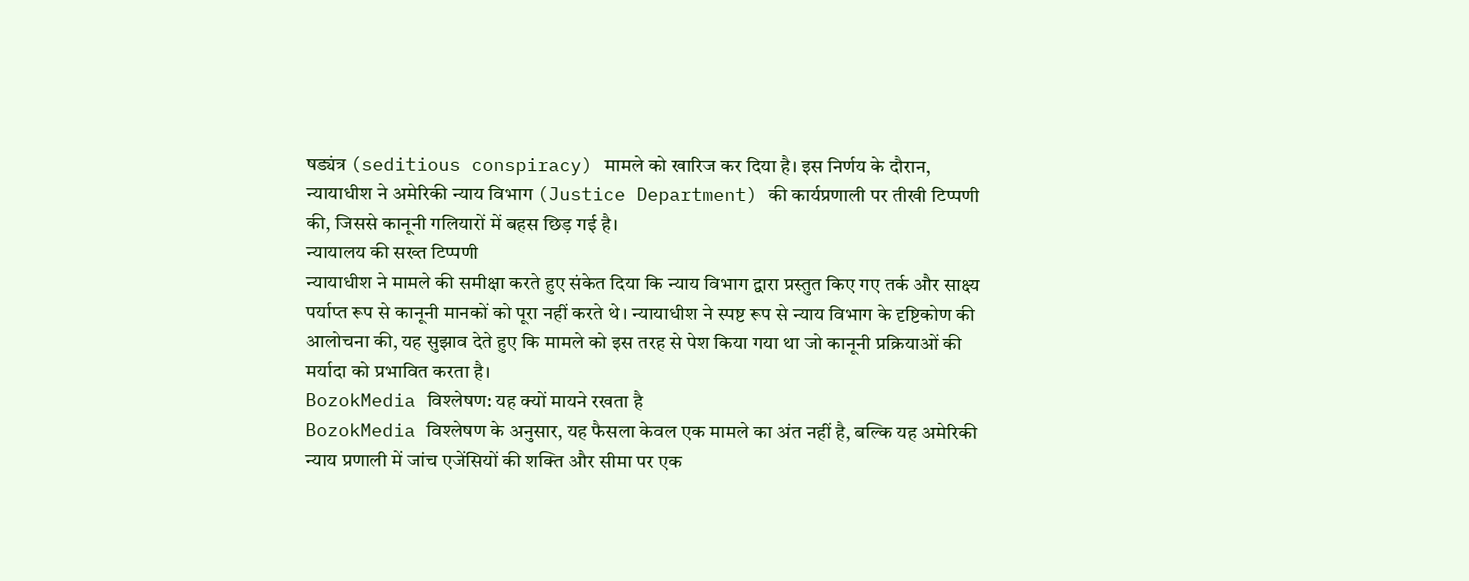षड्यंत्र (seditious conspiracy) मामले को खारिज कर दिया है। इस निर्णय के दौरान, न्यायाधीश ने अमेरिकी न्याय विभाग (Justice Department) की कार्यप्रणाली पर तीखी टिप्पणी की, जिससे कानूनी गलियारों में बहस छिड़ गई है।
न्यायालय की सख्त टिप्पणी
न्यायाधीश ने मामले की समीक्षा करते हुए संकेत दिया कि न्याय विभाग द्वारा प्रस्तुत किए गए तर्क और साक्ष्य पर्याप्त रूप से कानूनी मानकों को पूरा नहीं करते थे। न्यायाधीश ने स्पष्ट रूप से न्याय विभाग के दृष्टिकोण की आलोचना की, यह सुझाव देते हुए कि मामले को इस तरह से पेश किया गया था जो कानूनी प्रक्रियाओं की मर्यादा को प्रभावित करता है।
BozokMedia विश्लेषण: यह क्यों मायने रखता है
BozokMedia विश्लेषण के अनुसार, यह फैसला केवल एक मामले का अंत नहीं है, बल्कि यह अमेरिकी न्याय प्रणाली में जांच एजेंसियों की शक्ति और सीमा पर एक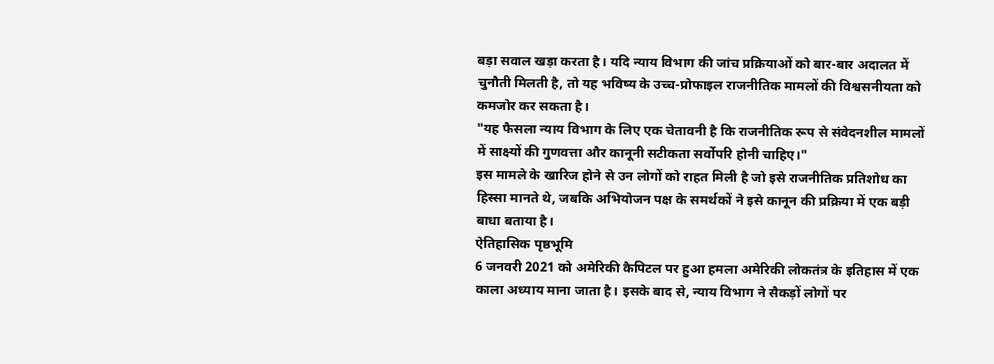बड़ा सवाल खड़ा करता है। यदि न्याय विभाग की जांच प्रक्रियाओं को बार-बार अदालत में चुनौती मिलती है, तो यह भविष्य के उच्च-प्रोफाइल राजनीतिक मामलों की विश्वसनीयता को कमजोर कर सकता है।
"यह फैसला न्याय विभाग के लिए एक चेतावनी है कि राजनीतिक रूप से संवेदनशील मामलों में साक्ष्यों की गुणवत्ता और कानूनी सटीकता सर्वोपरि होनी चाहिए।"
इस मामले के खारिज होने से उन लोगों को राहत मिली है जो इसे राजनीतिक प्रतिशोध का हिस्सा मानते थे, जबकि अभियोजन पक्ष के समर्थकों ने इसे कानून की प्रक्रिया में एक बड़ी बाधा बताया है।
ऐतिहासिक पृष्ठभूमि
6 जनवरी 2021 को अमेरिकी कैपिटल पर हुआ हमला अमेरिकी लोकतंत्र के इतिहास में एक काला अध्याय माना जाता है। इसके बाद से, न्याय विभाग ने सैकड़ों लोगों पर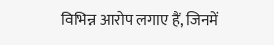विभिन्न आरोप लगाए हैं, जिनमें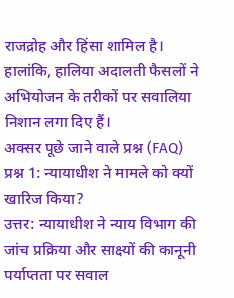राजद्रोह और हिंसा शामिल है। हालांकि, हालिया अदालती फैसलों ने अभियोजन के तरीकों पर सवालिया निशान लगा दिए हैं।
अक्सर पूछे जाने वाले प्रश्न (FAQ)
प्रश्न 1: न्यायाधीश ने मामले को क्यों खारिज किया?
उत्तर: न्यायाधीश ने न्याय विभाग की जांच प्रक्रिया और साक्ष्यों की कानूनी पर्याप्तता पर सवाल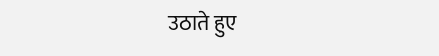उठाते हुए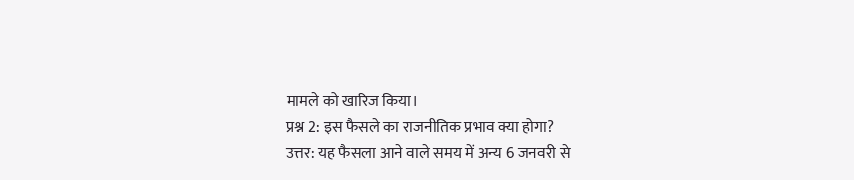मामले को खारिज किया।
प्रश्न 2: इस फैसले का राजनीतिक प्रभाव क्या होगा?
उत्तर: यह फैसला आने वाले समय में अन्य 6 जनवरी से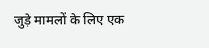जुड़े मामलों के लिए एक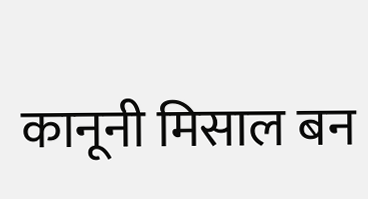कानूनी मिसाल बन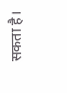सकता है।